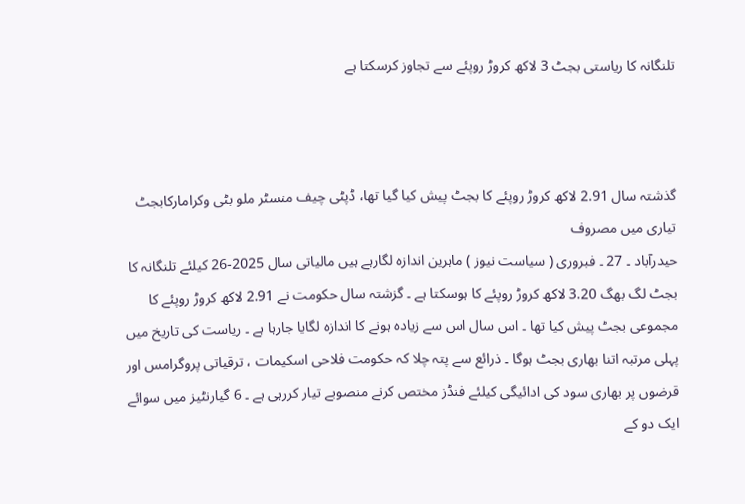تلنگانہ کا ریاستی بجٹ 3 لاکھ کروڑ روپئے سے تجاوز کرسکتا ہے



گذشتہ سال 2.91 لاکھ کروڑ روپئے کا بجٹ پیش کیا گیا تھا، ڈپٹی چیف منسٹر ملو بٹی وکرامارکابجٹ تیاری میں مصروف
حیدرآباد ۔ 27 ۔ فبروری ( سیاست نیوز ) ماہرین اندازہ لگارہے ہیں مالیاتی سال 2025-26 کیلئے تلنگانہ کا بجٹ لگ بھگ 3.20 لاکھ کروڑ روپئے کا ہوسکتا ہے ۔ گزشتہ سال حکومت نے 2.91 لاکھ کروڑ روپئے کا مجموعی بجٹ پیش کیا تھا ۔ اس سال اس سے زیادہ ہونے کا اندازہ لگایا جارہا ہے ۔ ریاست کی تاریخ میں پہلی مرتبہ اتنا بھاری بجٹ ہوگا ۔ ذرائع سے پتہ چلا کہ حکومت فلاحی اسکیمات ، ترقیاتی پروگرامس اور قرضوں پر بھاری سود کی ادائیگی کیلئے فنڈز مختص کرنے منصوبے تیار کررہی ہے ۔ 6 گیارنٹیز میں سوائے ایک دو کے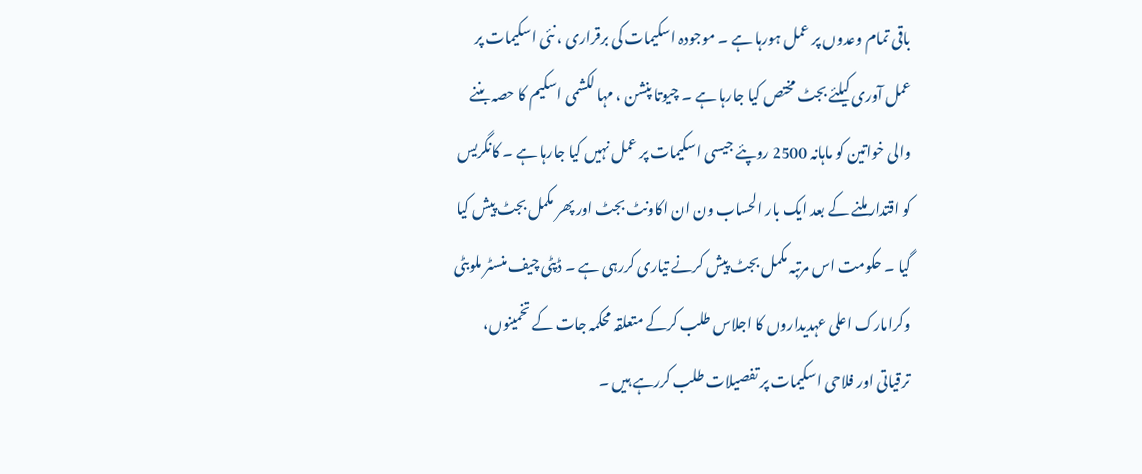باقی تمام وعدوں پر عمل ہورہا ہے ۔ موجودہ اسکیمات کی برقراری ، نئی اسکیمات پر عمل آوری کیلئے بجٹ مختص کیا جارہا ہے ۔ چیوتا پنشن ، مہا لکشمی اسکیم کا حصہ بننے والی خواتین کو ماہانہ 2500 روپئے جیسی اسکیمات پر عمل نہیں کیا جارہا ہے ۔ کانگریس کو اقتدار ملنے کے بعد ایک بار الحساب ون ان اکاونٹ بجٹ اور پھر مکمل بجٹ پیش کیا گیا ۔ حکومت اس مرتبہ مکمل بجٹ پیش کرنے تیاری کررہی ہے ۔ ڈپٹی چیف منسٹر ملوبٹی وکرامارک اعلی عہدیداروں کا اجلاس طلب کرکے متعلقہ محکمہ جات کے تخمینوں، ترقیاتی اور فلاحی اسکیمات پر تفصیلات طلب کررہے ہیں ۔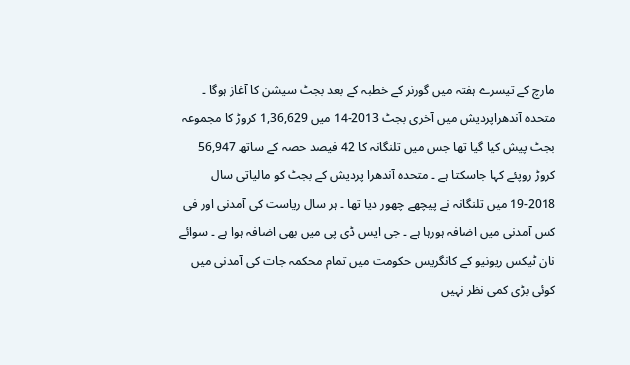مارچ کے تیسرے ہفتہ میں گورنر کے خطبہ کے بعد بجٹ سیشن کا آغاز ہوگا ۔ متحدہ آندھراپردیش میں آخری بجٹ 2013-14 میں 1,36,629 کروڑ کا مجموعہ بجٹ پیش کیا گیا تھا جس میں تلنگانہ کا 42 فیصد حصہ کے ساتھ 56,947 کروڑ روپئے کہا جاسکتا ہے ۔ متحدہ آندھرا پردیش کے بجٹ کو مالیاتی سال 2018-19 میں تلنگانہ نے پیچھے چھور دیا تھا ۔ ہر سال ریاست کی آمدنی اور فی کس آمدنی میں اضافہ ہورہا ہے ۔ جی ایس ڈی پی میں بھی اضافہ ہوا ہے ۔ سوائے نان ٹیکس ریونیو کے کانگریس حکومت میں تمام محکمہ جات کی آمدنی میں کوئی بڑی کمی نظر نہیں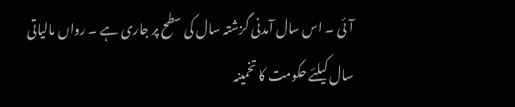آئی ۔ اس سال آمدنی گزشتہ سال کی سطح پر جاری ہے ۔ رواں مالیاتی سال کیلئے حکومت کا تخمینہ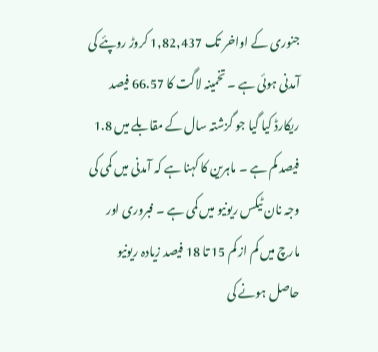جنوری کے اواخر تک 1,82,437 کروڑ روپئے کی آمدنی ہوئی ہے ۔ تخمینہ لاگت کا 66.57 فیصد ریکارڈ کیا گیا جو گزشتہ سال کے مقابلے میں 1.8 فیصد کم ہے ۔ ماہرین کا کہنا ہے کہ آمدنی میں کمی کی وجہ نان ٹیکس ریونیو میں کمی ہے ۔ فبروری اور مارچ میں کم از کم 15 تا 18 فیصد زیادہ ریونیو حاصل ہونے کی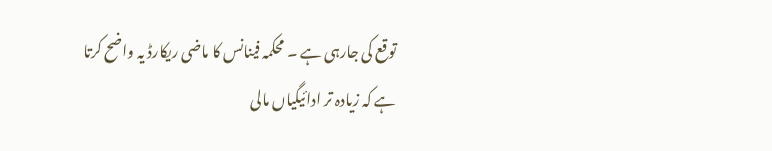توقع کی جارہی ہے ۔ محکمہ فینانس کا ماضی ریکارڈ یہ واضح کرتا ہے کہ زیادہ تر ادائیگیاں مالی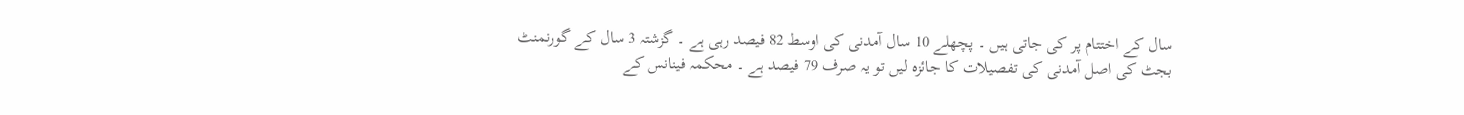سال کے اختتام پر کی جاتی ہیں ۔ پچھلے 10 سال آمدنی کی اوسط 82 فیصد رہی ہے ۔ گزشتہ 3 سال کے گورنمنٹ بجٹ کی اصل آمدنی کی تفصیلات کا جائزہ لیں تو یہ صرف 79 فیصد ہے ۔ محکمہ فینانس کے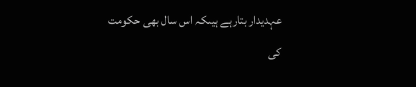عہدیدار بتارہے ہیںکہ اس سال بھی حکومت کی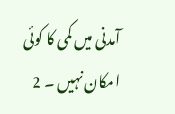آمدنی میں کمی کا کوئی امکان نہیں ۔ 2